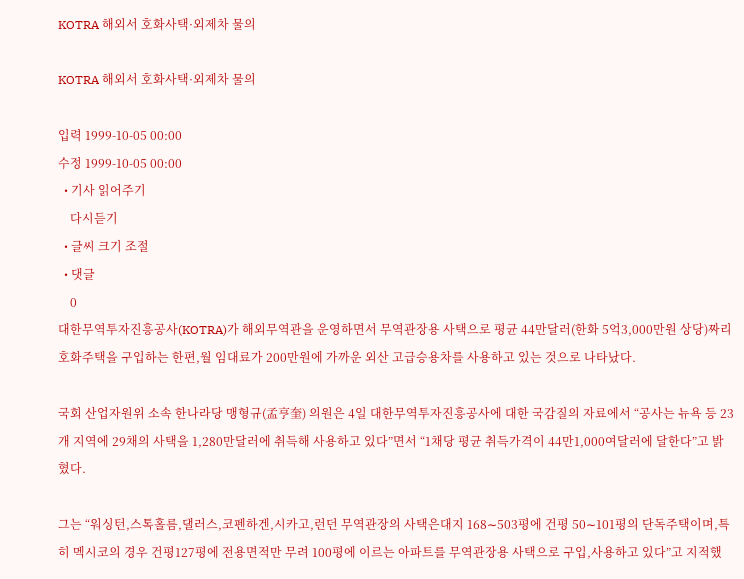KOTRA 해외서 호화사택·외제차 물의

KOTRA 해외서 호화사택·외제차 물의

입력 1999-10-05 00:00
수정 1999-10-05 00:00
  • 기사 읽어주기
    다시듣기
  • 글씨 크기 조절
  • 댓글
    0
대한무역투자진흥공사(KOTRA)가 해외무역관을 운영하면서 무역관장용 사택으로 평균 44만달러(한화 5억3,000만원 상당)짜리 호화주택을 구입하는 한편,월 임대료가 200만원에 가까운 외산 고급승용차를 사용하고 있는 것으로 나타났다.

국회 산업자원위 소속 한나라당 맹형규(孟亨奎) 의원은 4일 대한무역투자진흥공사에 대한 국감질의 자료에서 “공사는 뉴욕 등 23개 지역에 29채의 사택을 1,280만달러에 취득해 사용하고 있다”면서 “1채당 평균 취득가격이 44만1,000여달러에 달한다”고 밝혔다.

그는 “워싱턴,스톡홀름,댈러스,코펜하겐,시카고,런던 무역관장의 사택은대지 168∼503평에 건평 50∼101평의 단독주택이며,특히 멕시코의 경우 건평127평에 전용면적만 무려 100평에 이르는 아파트를 무역관장용 사택으로 구입,사용하고 있다”고 지적했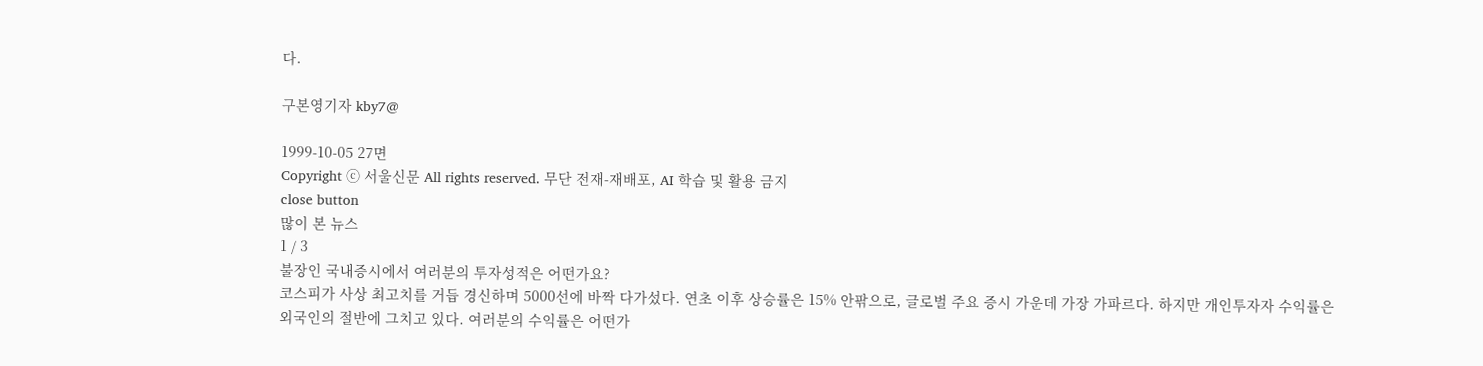다.

구본영기자 kby7@

1999-10-05 27면
Copyright ⓒ 서울신문 All rights reserved. 무단 전재-재배포, AI 학습 및 활용 금지
close button
많이 본 뉴스
1 / 3
불장인 국내증시에서 여러분의 투자성적은 어떤가요?
코스피가 사상 최고치를 거듭 경신하며 5000선에 바짝 다가섰다. 연초 이후 상승률은 15% 안팎으로, 글로벌 주요 증시 가운데 가장 가파르다. 하지만 개인투자자 수익률은 외국인의 절반에 그치고 있다. 여러분의 수익률은 어떤가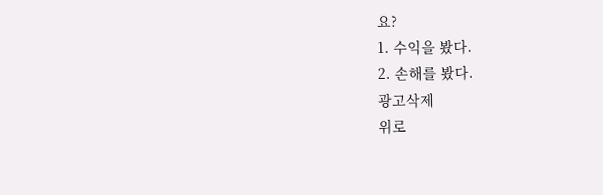요?
1. 수익을 봤다.
2. 손해를 봤다.
광고삭제
위로